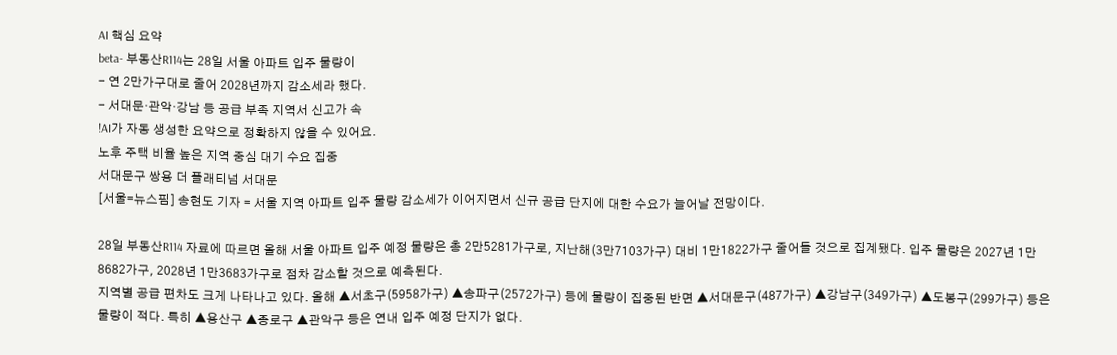AI 핵심 요약
beta- 부동산R114는 28일 서울 아파트 입주 물량이
- 연 2만가구대로 줄어 2028년까지 감소세라 했다.
- 서대문·관악·강남 등 공급 부족 지역서 신고가 속
!AI가 자동 생성한 요약으로 정확하지 않을 수 있어요.
노후 주택 비율 높은 지역 중심 대기 수요 집중
서대문구 쌍용 더 플래티넘 서대문
[서울=뉴스핌] 송현도 기자 = 서울 지역 아파트 입주 물량 감소세가 이어지면서 신규 공급 단지에 대한 수요가 늘어날 전망이다.

28일 부동산R114 자료에 따르면 올해 서울 아파트 입주 예정 물량은 총 2만5281가구로, 지난해(3만7103가구) 대비 1만1822가구 줄어들 것으로 집계됐다. 입주 물량은 2027년 1만8682가구, 2028년 1만3683가구로 점차 감소할 것으로 예측된다.
지역별 공급 편차도 크게 나타나고 있다. 올해 ▲서초구(5958가구) ▲송파구(2572가구) 등에 물량이 집중된 반면 ▲서대문구(487가구) ▲강남구(349가구) ▲도봉구(299가구) 등은 물량이 적다. 특히 ▲용산구 ▲종로구 ▲관악구 등은 연내 입주 예정 단지가 없다.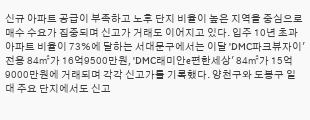신규 아파트 공급이 부족하고 노후 단지 비율이 높은 지역을 중심으로 매수 수요가 집중되며 신고가 거래도 이어지고 있다. 입주 10년 초과 아파트 비율이 73%에 달하는 서대문구에서는 이달 'DMC파크뷰자이' 전용 84㎡가 16억9500만원, 'DMC래미안e편한세상' 84㎡가 15억9000만원에 거래되며 각각 신고가를 기록했다. 양천구와 도봉구 일대 주요 단지에서도 신고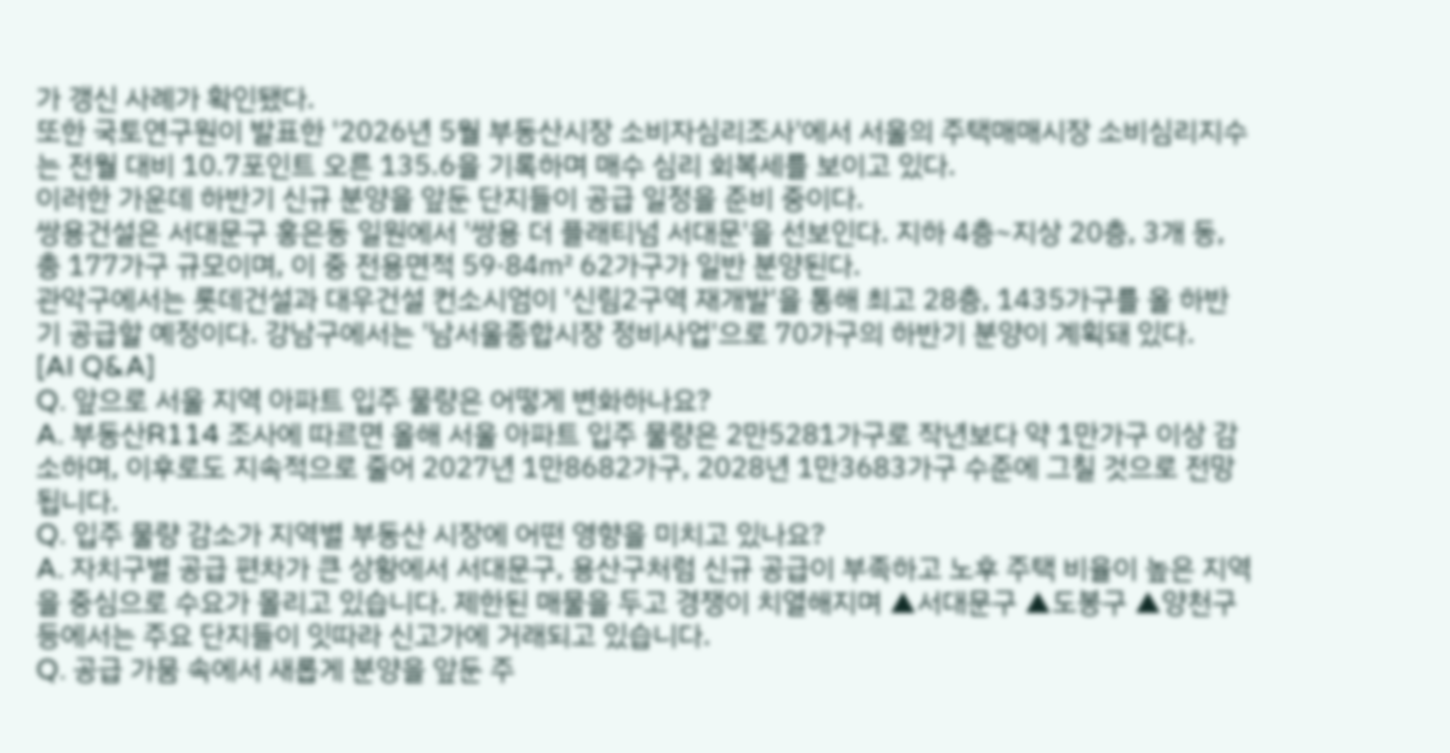가 갱신 사례가 확인됐다.
또한 국토연구원이 발표한 '2026년 5월 부동산시장 소비자심리조사'에서 서울의 주택매매시장 소비심리지수는 전월 대비 10.7포인트 오른 135.6을 기록하며 매수 심리 회복세를 보이고 있다.
이러한 가운데 하반기 신규 분양을 앞둔 단지들이 공급 일정을 준비 중이다.
쌍용건설은 서대문구 홍은동 일원에서 '쌍용 더 플래티넘 서대문'을 선보인다. 지하 4층~지상 20층, 3개 동, 총 177가구 규모이며, 이 중 전용면적 59·84㎡ 62가구가 일반 분양된다.
관악구에서는 롯데건설과 대우건설 컨소시엄이 '신림2구역 재개발'을 통해 최고 28층, 1435가구를 올 하반기 공급할 예정이다. 강남구에서는 '남서울종합시장 정비사업'으로 70가구의 하반기 분양이 계획돼 있다.
[AI Q&A]
Q. 앞으로 서울 지역 아파트 입주 물량은 어떻게 변화하나요?
A. 부동산R114 조사에 따르면 올해 서울 아파트 입주 물량은 2만5281가구로 작년보다 약 1만가구 이상 감소하며, 이후로도 지속적으로 줄어 2027년 1만8682가구, 2028년 1만3683가구 수준에 그칠 것으로 전망됩니다.
Q. 입주 물량 감소가 지역별 부동산 시장에 어떤 영향을 미치고 있나요?
A. 자치구별 공급 편차가 큰 상황에서 서대문구, 용산구처럼 신규 공급이 부족하고 노후 주택 비율이 높은 지역을 중심으로 수요가 몰리고 있습니다. 제한된 매물을 두고 경쟁이 치열해지며 ▲서대문구 ▲도봉구 ▲양천구 등에서는 주요 단지들이 잇따라 신고가에 거래되고 있습니다.
Q. 공급 가뭄 속에서 새롭게 분양을 앞둔 주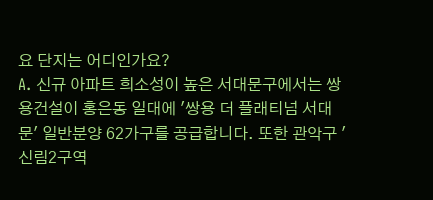요 단지는 어디인가요?
A. 신규 아파트 희소성이 높은 서대문구에서는 쌍용건설이 홍은동 일대에 '쌍용 더 플래티넘 서대문' 일반분양 62가구를 공급합니다. 또한 관악구 '신림2구역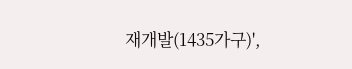재개발(1435가구)',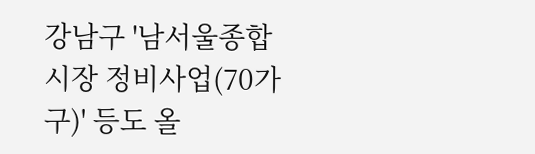강남구 '남서울종합시장 정비사업(70가구)' 등도 올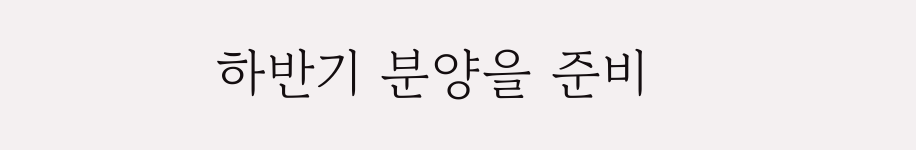하반기 분양을 준비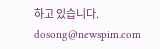하고 있습니다.
dosong@newspim.com